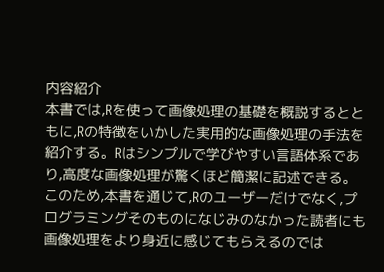内容紹介
本書では,Rを使って画像処理の基礎を概説するとともに,Rの特徴をいかした実用的な画像処理の手法を紹介する。Rはシンプルで学びやすい言語体系であり,高度な画像処理が驚くほど簡潔に記述できる。このため,本書を通じて,Rのユーザーだけでなく,プログラミングそのものになじみのなかった読者にも画像処理をより身近に感じてもらえるのでは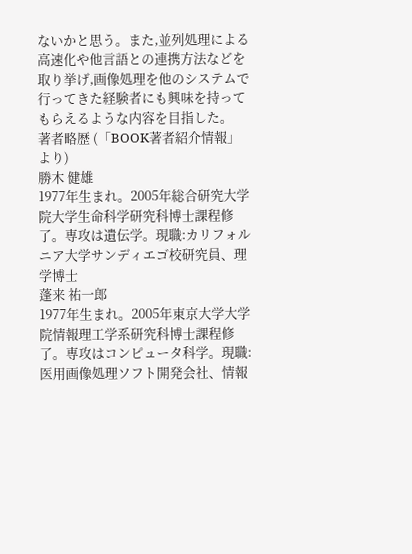ないかと思う。また,並列処理による高速化や他言語との連携方法などを取り挙げ,画像処理を他のシステムで行ってきた経験者にも興味を持ってもらえるような内容を目指した。
著者略歴 (「BOOK著者紹介情報」より)
勝木 健雄
1977年生まれ。2005年総合研究大学院大学生命科学研究科博士課程修了。専攻は遺伝学。現職:カリフォルニア大学サンディエゴ校研究員、理学博士
蓬来 祐一郎
1977年生まれ。2005年東京大学大学院情報理工学系研究科博士課程修了。専攻はコンピュータ科学。現職:医用画像処理ソフト開発会社、情報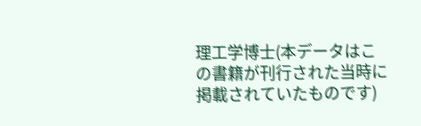理工学博士(本データはこの書籍が刊行された当時に掲載されていたものです)